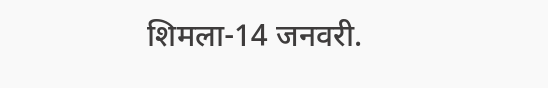शिमला-14 जनवरी.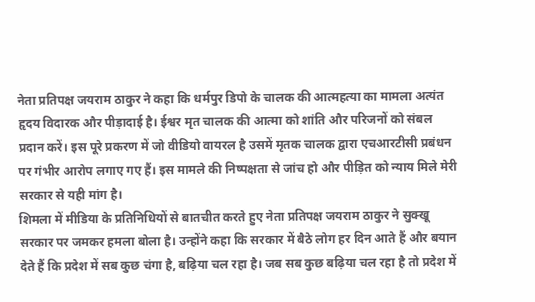नेता प्रतिपक्ष जयराम ठाकुर ने कहा कि धर्मपुर डिपो के चालक की आत्महत्या का मामला अत्यंत हृदय विदारक और पीड़ादाई है। ईश्वर मृत चालक की आत्मा को शांति और परिजनों को संबल प्रदान करें। इस पूरे प्रकरण में जो वीडियो वायरल है उसमें मृतक चालक द्वारा एचआरटीसी प्रबंधन पर गंभीर आरोप लगाए गए हैं। इस मामले की निष्पक्षता से जांच हो और पीड़ित को न्याय मिले मेरी सरकार से यही मांग है।
शिमला में मीडिया के प्रतिनिधियों से बातचीत करते हुए नेता प्रतिपक्ष जयराम ठाकुर ने सुक्खू सरकार पर जमकर हमला बोला है। उन्होंने कहा कि सरकार में बैठे लोग हर दिन आते हैं और बयान देते हैं कि प्रदेश में सब कुछ चंगा है, बढ़िया चल रहा है। जब सब कुछ बढ़िया चल रहा है तो प्रदेश में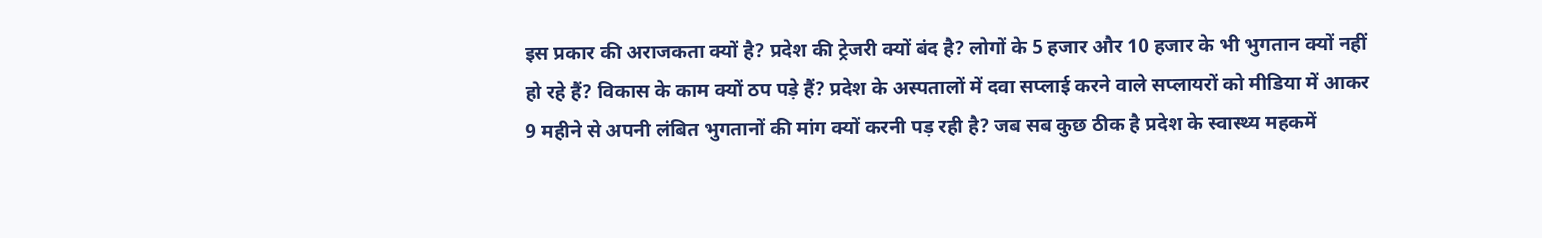इस प्रकार की अराजकता क्यों है? प्रदेश की ट्रेजरी क्यों बंद है? लोगों के 5 हजार और 10 हजार के भी भुगतान क्यों नहीं हो रहे हैं? विकास के काम क्यों ठप पड़े हैं? प्रदेश के अस्पतालों में दवा सप्लाई करने वाले सप्लायरों को मीडिया में आकर 9 महीने से अपनी लंबित भुगतानों की मांग क्यों करनी पड़ रही है? जब सब कुछ ठीक है प्रदेश के स्वास्थ्य महकमें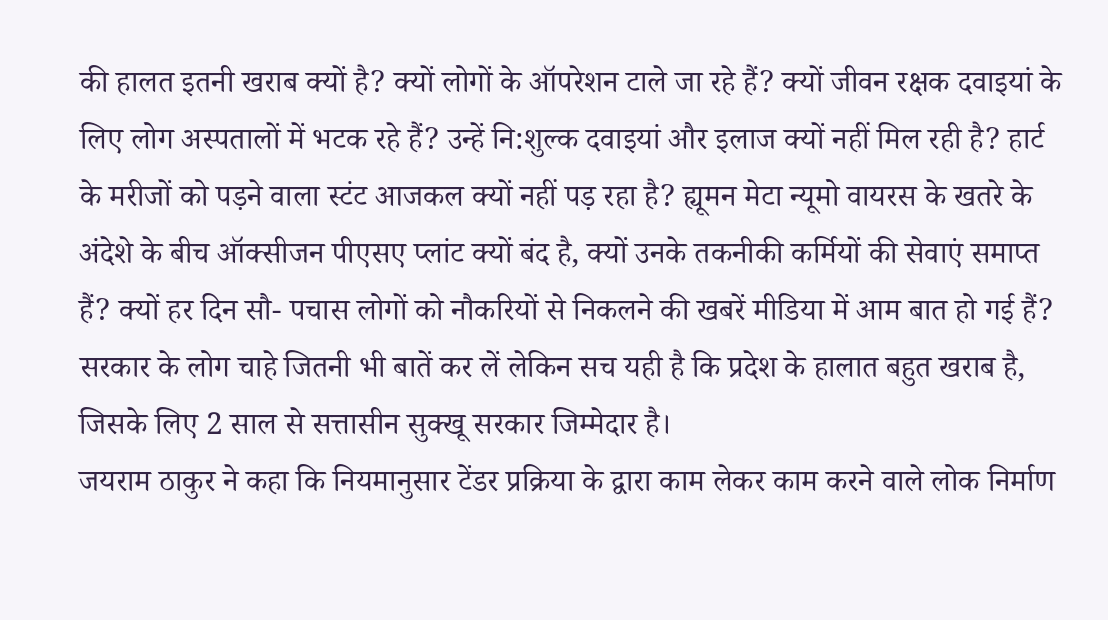की हालत इतनी खराब क्यों है? क्यों लोगों के ऑपरेशन टाले जा रहे हैं? क्यों जीवन रक्षक दवाइयां के लिए लोग अस्पतालों में भटक रहे हैं? उन्हें नि:शुल्क दवाइयां और इलाज क्यों नहीं मिल रही है? हार्ट के मरीजों को पड़ने वाला स्टंट आजकल क्यों नहीं पड़ रहा है? ह्यूमन मेटा न्यूमो वायरस के खतरे के अंदेशे के बीच ऑक्सीजन पीएसए प्लांट क्यों बंद है, क्यों उनके तकनीकी कर्मियों की सेवाएं समाप्त हैं? क्यों हर दिन सौ- पचास लोगों को नौकरियों से निकलने की खबरें मीडिया में आम बात हो गई हैं? सरकार के लोग चाहे जितनी भी बातें कर लें लेकिन सच यही है कि प्रदेश के हालात बहुत खराब है, जिसके लिए 2 साल से सत्तासीन सुक्खू सरकार जिम्मेदार है।
जयराम ठाकुर ने कहा कि नियमानुसार टेंडर प्रक्रिया के द्वारा काम लेकर काम करने वाले लोक निर्माण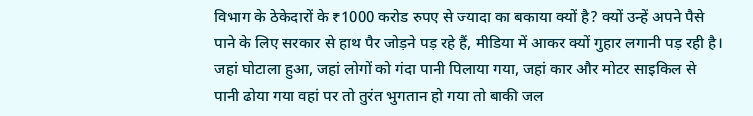विभाग के ठेकेदारों के ₹1000 करोड रुपए से ज्यादा का बकाया क्यों है? क्यों उन्हें अपने पैसे पाने के लिए सरकार से हाथ पैर जोड़ने पड़ रहे हैं, मीडिया में आकर क्यों गुहार लगानी पड़ रही है। जहां घोटाला हुआ, जहां लोगों को गंदा पानी पिलाया गया, जहां कार और मोटर साइकिल से पानी ढोया गया वहां पर तो तुरंत भुगतान हो गया तो बाकी जल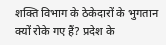शक्ति विभाग के ठेकेदारों के भुगतान क्यों रोके गए हैं? प्रदेश के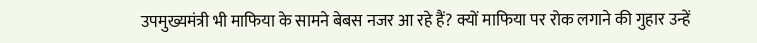उपमुख्यमंत्री भी माफिया के सामने बेबस नजर आ रहे हैं? क्यों माफिया पर रोक लगाने की गुहार उन्हें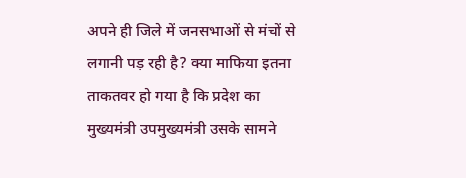अपने ही जिले में जनसभाओं से मंचों से लगानी पड़ रही है? क्या माफिया इतना ताकतवर हो गया है कि प्रदेश का मुख्यमंत्री उपमुख्यमंत्री उसके सामने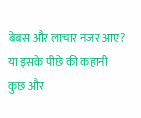बेबस और लाचार नजर आए? या इसके पीछे की कहानी कुछ और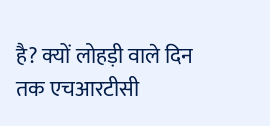है? क्यों लोहड़ी वाले दिन तक एचआरटीसी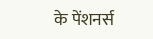के पेंशनर्स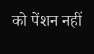को पेंशन नहीं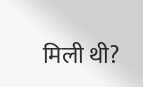मिली थी?